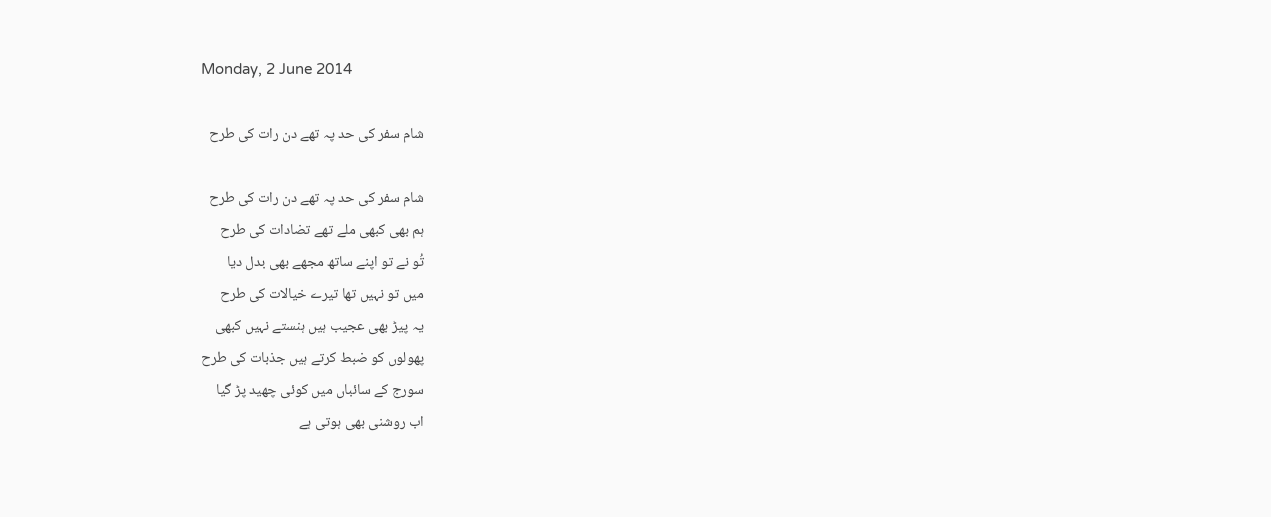Monday, 2 June 2014

شام سفر کی حد پہ تھے دن رات کی طرح

شام سفر کی حد پہ تھے دن رات کی طرح
ہم بھی کبھی ملے تھے تضادات کی طرح
تُو نے تو اپنے ساتھ مجھے بھی بدل دیا
میں تو نہیں تھا تیرے خیالات کی طرح
یہ پیڑ بھی عجیب ہیں ہنستے نہیں کبھی
پھولوں کو ضبط کرتے ہیں جذبات کی طرح
سورج کے سائباں میں کوئی چھید پڑ گیا
اب روشنی بھی ہوتی ہے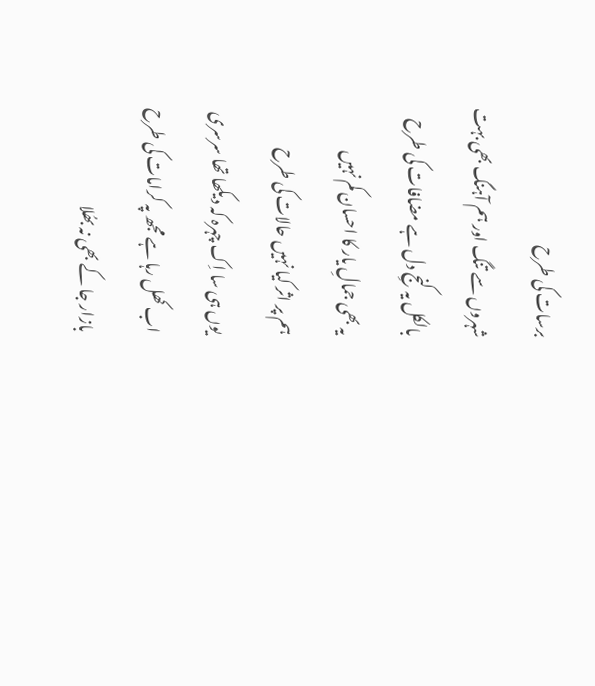برسات کی طرح
شہروں سے تنگ اور ہم آہنگ بھی بہت
بالکل یہ کنجِ دل ہے مضافات کی طرح
یہ بھی جمالِ یار کا احسان کم نہیں
ہم پر اثر کیا نہیں حالات کی طرح
یوں ہی سا اِک چہرہ کہ دیکھا تھا سرسری
اب کھل رہا ہے مجھ پہ کرامات کی طرح
بازار جا کے بھی نہ بھُلا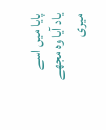پایا میں اسے
یاد آیا وہ مجھے میری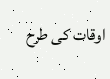اوقات کی طرح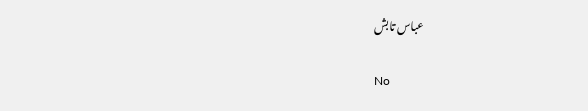عباس تابش

No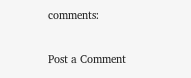comments:

Post a Comment